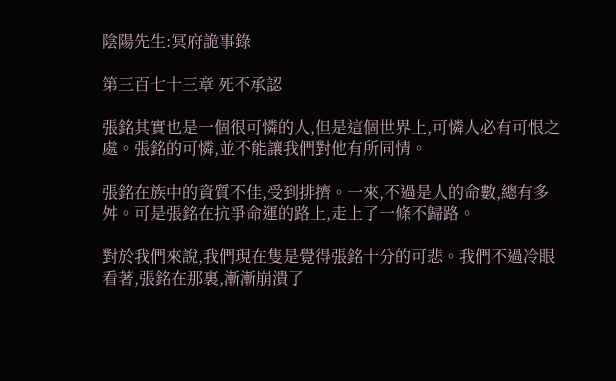陰陽先生:冥府詭事錄

第三百七十三章 死不承認

張銘其實也是一個很可憐的人,但是這個世界上,可憐人必有可恨之處。張銘的可憐,並不能讓我們對他有所同情。

張銘在族中的資質不佳,受到排擠。一來,不過是人的命數,總有多舛。可是張銘在抗爭命運的路上,走上了一條不歸路。

對於我們來說,我們現在隻是覺得張銘十分的可悲。我們不過冷眼看著,張銘在那裏,漸漸崩潰了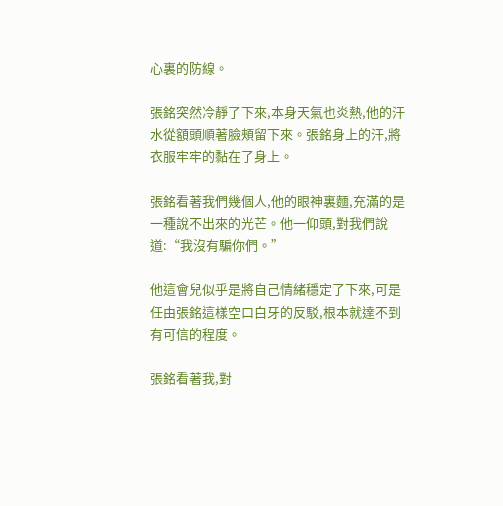心裏的防線。

張銘突然冷靜了下來,本身天氣也炎熱,他的汗水從額頭順著臉頰留下來。張銘身上的汗,將衣服牢牢的黏在了身上。

張銘看著我們幾個人,他的眼神裏麵,充滿的是一種說不出來的光芒。他一仰頭,對我們說道:“我沒有騙你們。”

他這會兒似乎是將自己情緒穩定了下來,可是任由張銘這樣空口白牙的反駁,根本就達不到有可信的程度。

張銘看著我,對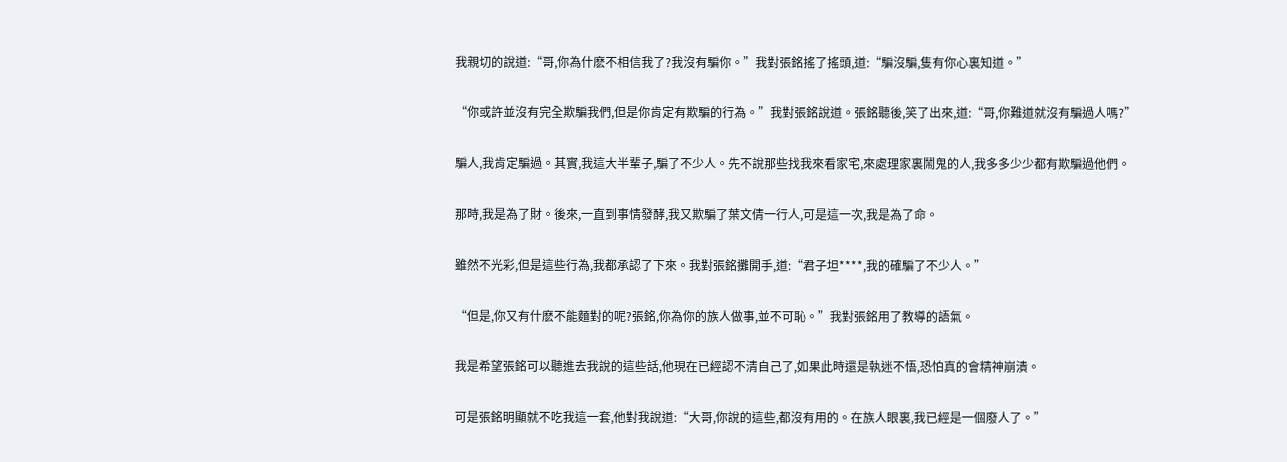我親切的說道:“哥,你為什麽不相信我了?我沒有騙你。”我對張銘搖了搖頭,道:“騙沒騙,隻有你心裏知道。”

“你或許並沒有完全欺騙我們,但是你肯定有欺騙的行為。”我對張銘說道。張銘聽後,笑了出來,道:“哥,你難道就沒有騙過人嗎?”

騙人,我肯定騙過。其實,我這大半輩子,騙了不少人。先不說那些找我來看家宅,來處理家裏鬧鬼的人,我多多少少都有欺騙過他們。

那時,我是為了財。後來,一直到事情發酵,我又欺騙了葉文倩一行人,可是這一次,我是為了命。

雖然不光彩,但是這些行為,我都承認了下來。我對張銘攤開手,道:“君子坦****,我的確騙了不少人。”

“但是,你又有什麽不能麵對的呢?張銘,你為你的族人做事,並不可恥。”我對張銘用了教導的語氣。

我是希望張銘可以聽進去我說的這些話,他現在已經認不清自己了,如果此時還是執迷不悟,恐怕真的會精神崩潰。

可是張銘明顯就不吃我這一套,他對我說道:“大哥,你說的這些,都沒有用的。在族人眼裏,我已經是一個廢人了。”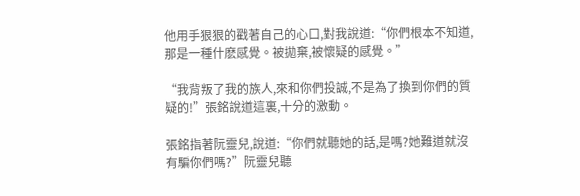他用手狠狠的戳著自己的心口,對我說道:“你們根本不知道,那是一種什麽感覺。被拋棄,被懷疑的感覺。”

“我背叛了我的族人,來和你們投誠,不是為了換到你們的質疑的!”張銘說道這裏,十分的激動。

張銘指著阮靈兒,說道:“你們就聽她的話,是嗎?她難道就沒有騙你們嗎?”阮靈兒聽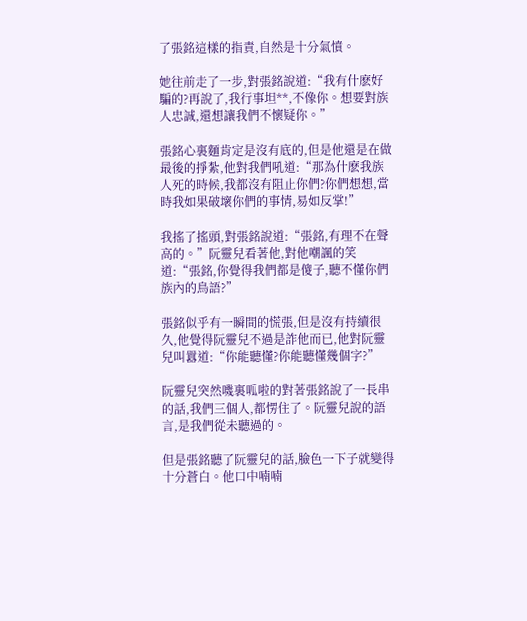了張銘這樣的指責,自然是十分氣憤。

她往前走了一步,對張銘說道:“我有什麽好騙的?再說了,我行事坦**,不像你。想要對族人忠誠,還想讓我們不懷疑你。”

張銘心裏麵肯定是沒有底的,但是他還是在做最後的掙紮,他對我們吼道:“那為什麽我族人死的時候,我都沒有阻止你們?你們想想,當時我如果破壞你們的事情,易如反掌!”

我搖了搖頭,對張銘說道:“張銘,有理不在聲高的。”阮靈兒看著他,對他嘲諷的笑道:“張銘,你覺得我們都是傻子,聽不懂你們族內的鳥語?”

張銘似乎有一瞬間的慌張,但是沒有持續很久,他覺得阮靈兒不過是詐他而已,他對阮靈兒叫囂道:“你能聽懂?你能聽懂幾個字?”

阮靈兒突然嘰裏呱啦的對著張銘說了一長串的話,我們三個人,都愣住了。阮靈兒說的語言,是我們從未聽過的。

但是張銘聽了阮靈兒的話,臉色一下子就變得十分蒼白。他口中喃喃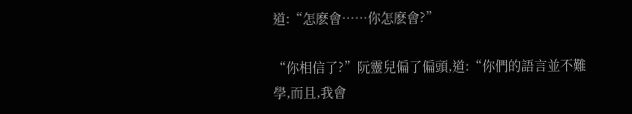道:“怎麽會……你怎麽會?”

“你相信了?”阮靈兒偏了偏頭,道:“你們的語言並不難學,而且,我會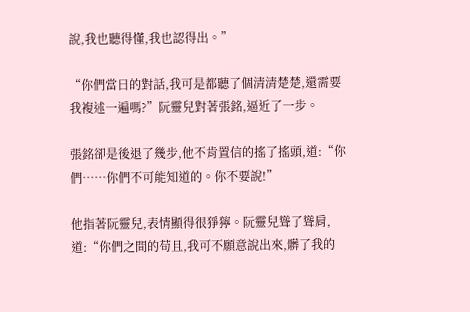說,我也聽得懂,我也認得出。”

“你們當日的對話,我可是都聽了個清清楚楚,還需要我複述一遍嗎?”阮靈兒對著張銘,逼近了一步。

張銘卻是後退了幾步,他不肯置信的搖了搖頭,道:“你們……你們不可能知道的。你不要說!”

他指著阮靈兒,表情顯得很猙獰。阮靈兒聳了聳肩,道:“你們之間的苟且,我可不願意說出來,髒了我的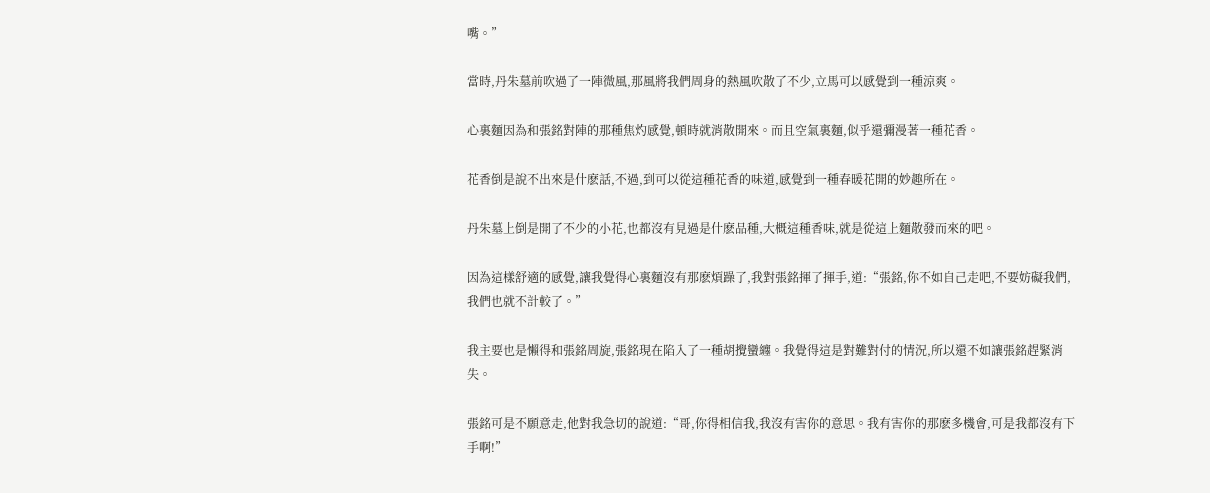嘴。”

當時,丹朱墓前吹過了一陣微風,那風將我們周身的熱風吹散了不少,立馬可以感覺到一種涼爽。

心裏麵因為和張銘對陣的那種焦灼感覺,頓時就消散開來。而且空氣裏麵,似乎還彌漫著一種花香。

花香倒是說不出來是什麽話,不過,到可以從這種花香的味道,感覺到一種春暖花開的妙趣所在。

丹朱墓上倒是開了不少的小花,也都沒有見過是什麽品種,大概這種香味,就是從這上麵散發而來的吧。

因為這樣舒適的感覺,讓我覺得心裏麵沒有那麽煩躁了,我對張銘揮了揮手,道:“張銘,你不如自己走吧,不要妨礙我們,我們也就不計較了。”

我主要也是懶得和張銘周旋,張銘現在陷入了一種胡攪蠻纏。我覺得這是對難對付的情況,所以還不如讓張銘趕緊消失。

張銘可是不願意走,他對我急切的說道:“哥,你得相信我,我沒有害你的意思。我有害你的那麽多機會,可是我都沒有下手啊!”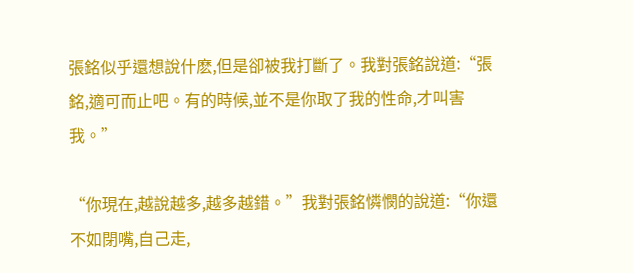張銘似乎還想說什麽,但是卻被我打斷了。我對張銘說道:“張銘,適可而止吧。有的時候,並不是你取了我的性命,才叫害我。”

“你現在,越說越多,越多越錯。”我對張銘憐憫的說道:“你還不如閉嘴,自己走,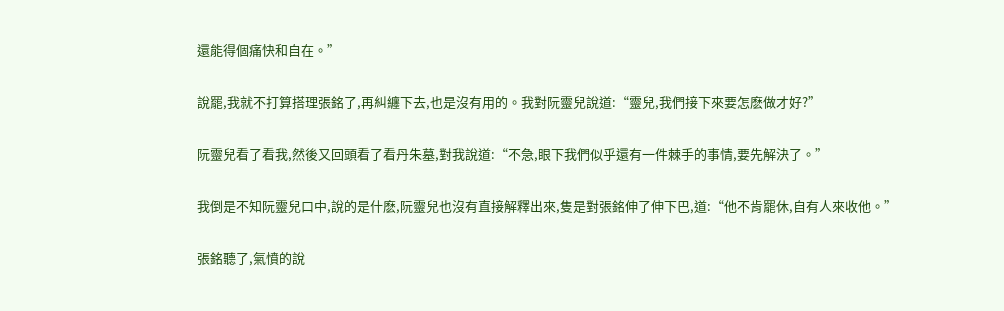還能得個痛快和自在。”

說罷,我就不打算搭理張銘了,再糾纏下去,也是沒有用的。我對阮靈兒說道:“靈兒,我們接下來要怎麽做才好?”

阮靈兒看了看我,然後又回頭看了看丹朱墓,對我說道:“不急,眼下我們似乎還有一件棘手的事情,要先解決了。”

我倒是不知阮靈兒口中,說的是什麽,阮靈兒也沒有直接解釋出來,隻是對張銘伸了伸下巴,道:“他不肯罷休,自有人來收他。”

張銘聽了,氣憤的說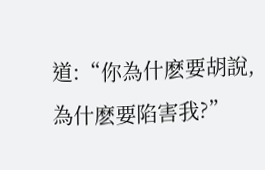道:“你為什麽要胡說,為什麽要陷害我?”